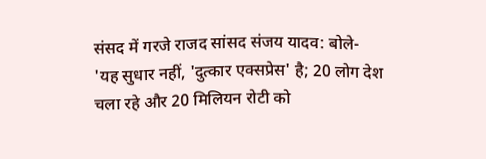संसद में गरजे राजद सांसद संजय यादव: बोले- 'यह सुधार नहीं, 'दुत्कार एक्सप्रेस' है; 20 लोग देश चला रहे और 20 मिलियन रोटी को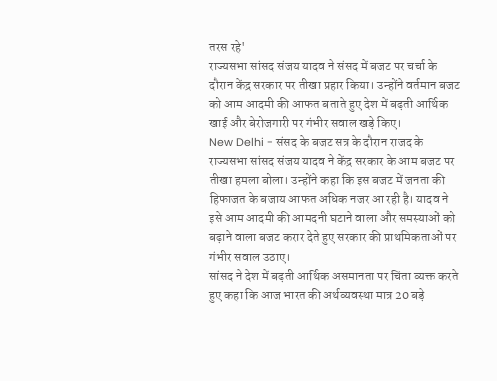तरस रहे'
राज्यसभा सांसद संजय यादव ने संसद में बजट पर चर्चा के दौरान केंद्र सरकार पर तीखा प्रहार किया। उन्होंने वर्तमान बजट को आम आदमी की आफत बताते हुए देश में बढ़ती आर्थिक खाई और बेरोजगारी पर गंभीर सवाल खड़े किए।
New Delhi - संसद के बजट सत्र के दौरान राजद के राज्यसभा सांसद संजय यादव ने केंद्र सरकार के आम बजट पर तीखा हमला बोला। उन्होंने कहा कि इस बजट में जनता की हिफाजत के बजाय आफत अधिक नजर आ रही है। यादव ने इसे आम आदमी की आमदनी घटाने वाला और समस्याओं को बढ़ाने वाला बजट करार देते हुए सरकार की प्राथमिकताओं पर गंभीर सवाल उठाए।
सांसद ने देश में बढ़ती आर्थिक असमानता पर चिंता व्यक्त करते हुए कहा कि आज भारत की अर्थव्यवस्था मात्र 20 बड़े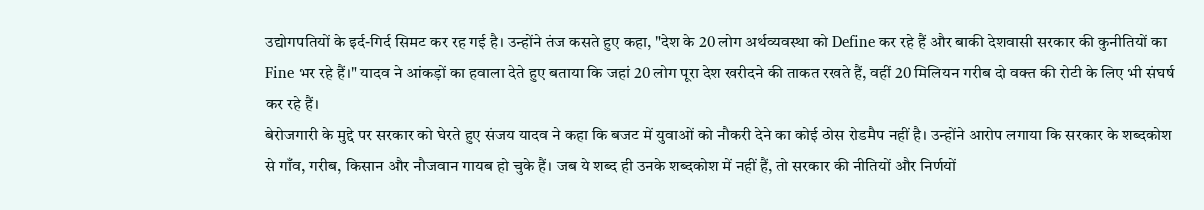उद्योगपतियों के इर्द-गिर्द सिमट कर रह गई है। उन्होंने तंज कसते हुए कहा, "देश के 20 लोग अर्थव्यवस्था को Define कर रहे हैं और बाकी देशवासी सरकार की कुनीतियों का Fine भर रहे हैं।" यादव ने आंकड़ों का हवाला देते हुए बताया कि जहां 20 लोग पूरा देश खरीदने की ताकत रखते हैं, वहीं 20 मिलियन गरीब दो वक्त की रोटी के लिए भी संघर्ष कर रहे हैं।
बेरोजगारी के मुद्दे पर सरकार को घेरते हुए संजय यादव ने कहा कि बजट में युवाओं को नौकरी देने का कोई ठोस रोडमैप नहीं है। उन्होंने आरोप लगाया कि सरकार के शब्दकोश से गाँव, गरीब, किसान और नौजवान गायब हो चुके हैं। जब ये शब्द ही उनके शब्दकोश में नहीं हैं, तो सरकार की नीतियों और निर्णयों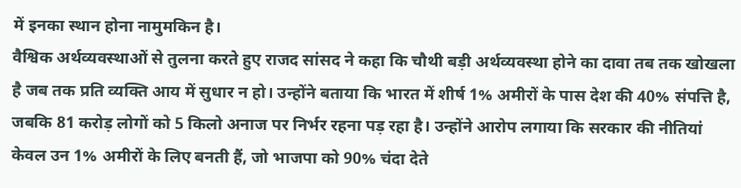में इनका स्थान होना नामुमकिन है।
वैश्विक अर्थव्यवस्थाओं से तुलना करते हुए राजद सांसद ने कहा कि चौथी बड़ी अर्थव्यवस्था होने का दावा तब तक खोखला है जब तक प्रति व्यक्ति आय में सुधार न हो। उन्होंने बताया कि भारत में शीर्ष 1% अमीरों के पास देश की 40% संपत्ति है, जबकि 81 करोड़ लोगों को 5 किलो अनाज पर निर्भर रहना पड़ रहा है। उन्होंने आरोप लगाया कि सरकार की नीतियां केवल उन 1% अमीरों के लिए बनती हैं, जो भाजपा को 90% चंदा देते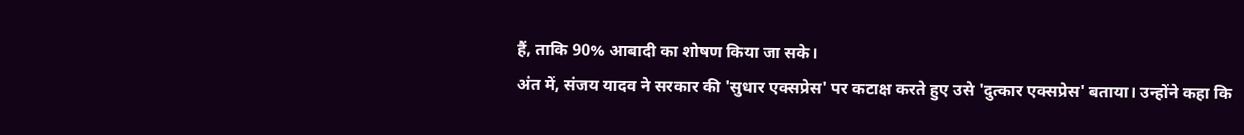हैं, ताकि 90% आबादी का शोषण किया जा सके।
अंत में, संजय यादव ने सरकार की 'सुधार एक्सप्रेस' पर कटाक्ष करते हुए उसे 'दुत्कार एक्सप्रेस' बताया। उन्होंने कहा कि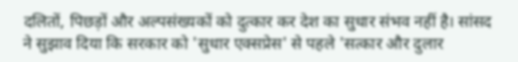दलितों, पिछड़ों और अल्पसंख्यकों को दुत्कार कर देश का सुधार संभव नहीं है। सांसद ने सुझाव दिया कि सरकार को 'सुधार एक्सप्रेस' से पहले 'सत्कार और दुलार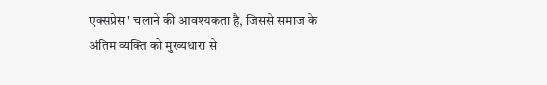एक्सप्रेस' चलाने की आवश्यकता है, जिससे समाज के अंतिम व्यक्ति को मुख्यधारा से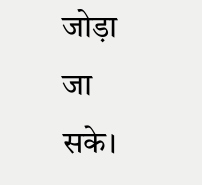जोड़ा जा सके।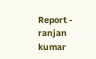Report - ranjan kumar